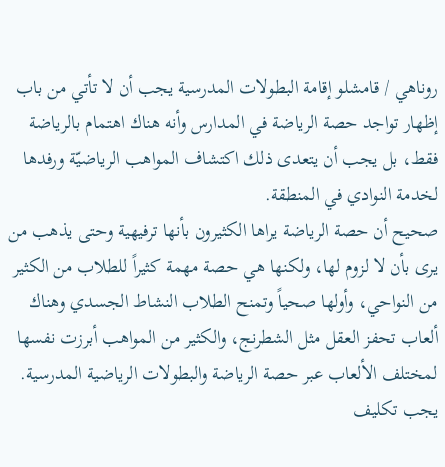روناهي / قامشلو إقامة البطولات المدرسية يجب أن لا تأتي من باب إظهار تواجد حصة الرياضة في المدارس وأنه هناك اهتمام بالرياضة فقط، بل يجب أن يتعدى ذلك اكتشاف المواهب الرياضيّة ورفدها لخدمة النوادي في المنطقة.
صحيح أن حصة الرياضة يراها الكثيرون بأنها ترفيهية وحتى يذهب من يرى بأن لا لزوم لها، ولكنها هي حصة مهمة كثيراً للطلاب من الكثير من النواحي، وأولها صحياً وتمنح الطلاب النشاط الجسدي وهناك ألعاب تحفز العقل مثل الشطرنج، والكثير من المواهب أبرزت نفسها لمختلف الألعاب عبر حصة الرياضة والبطولات الرياضية المدرسية.
يجب تكليف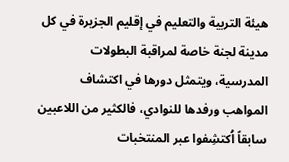هيئة التربية والتعليم في إقليم الجزيرة في كل مدينة لجنة خاصة لمراقبة البطولات المدرسية، ويتمثل دورها في اكتشاف المواهب ورفدها للنوادي، فالكثير من اللاعبين سابقاً اُكتشِفوا عبر المنتخبات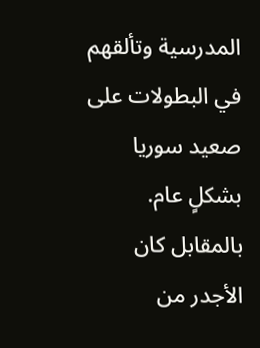المدرسية وتألقهم في البطولات على صعيد سوريا بشكلٍ عام.
بالمقابل كان الأجدر من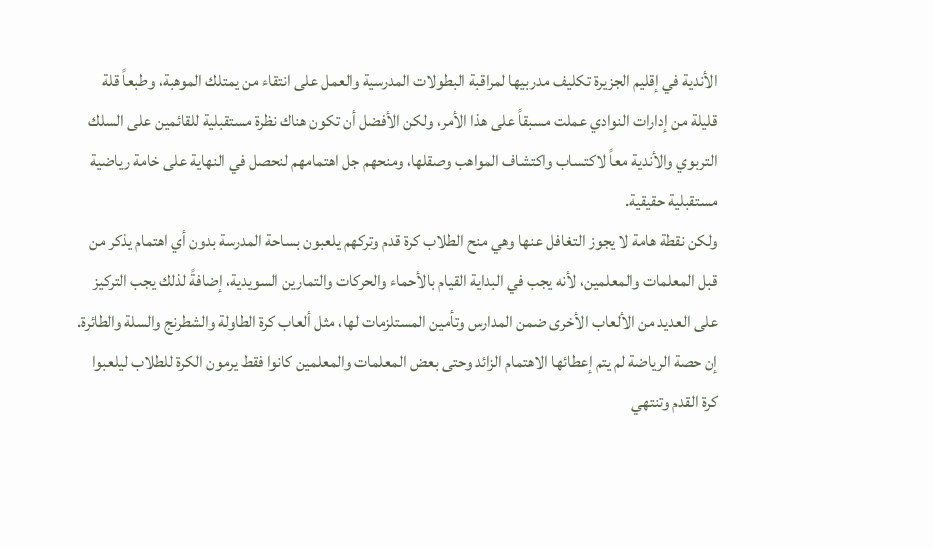الأندية في إقليم الجزيرة تكليف مدربيها لمراقبة البطولات المدرسية والعمل على انتقاء من يمتلك الموهبة، وطبعاً قلة قليلة من إدارات النوادي عملت مسبقاً على هذا الأمر، ولكن الأفضل أن تكون هناك نظرة مستقبلية للقائمين على السلك التربوي والأندية معاً لاكتساب واكتشاف المواهب وصقلها، ومنحهم جل اهتمامهم لنحصل في النهاية على خامة رياضية مستقبلية حقيقية.
ولكن نقطة هامة لا يجوز التغافل عنها وهي منح الطلاب كرة قدم وتركهم يلعبون بساحة المدرسة بدون أي اهتمام يذكر من قبل المعلمات والمعلمين، لأنه يجب في البداية القيام بالأحماء والحركات والتمارين السويدية، إضافةً لذلك يجب التركيز على العديد من الألعاب الأخرى ضمن المدارس وتأمين المستلزمات لها، مثل ألعاب كرة الطاولة والشطرنج والسلة والطائرة.
إن حصة الرياضة لم يتم إعطائها الاهتمام الزائد وحتى بعض المعلمات والمعلمين كانوا فقط يرمون الكرة للطلاب ليلعبوا كرة القدم وتنتهي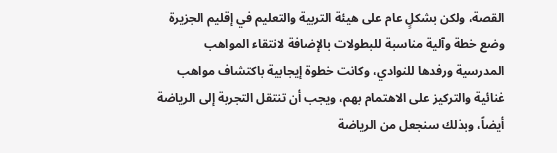القصة، ولكن بشكلٍ عام على هيئة التربية والتعليم في إقليم الجزيرة وضع خطة وآلية مناسبة للبطولات بالإضافة لانتقاء المواهب المدرسية ورفدها للنوادي، وكانت خطوة إيجابية باكتشاف مواهب غنائية والتركيز على الاهتمام بهم، ويجب أن تنتقل التجربة إلى الرياضة أيضاً، وبذلك سنجعل من الرياضة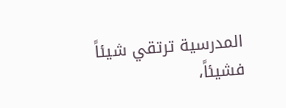المدرسية ترتقي شيئاً فشيئاً،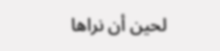لحين أن نراها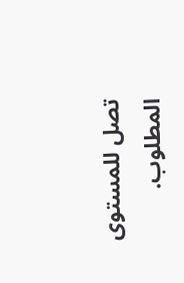تصل للمستوى المطلوب.